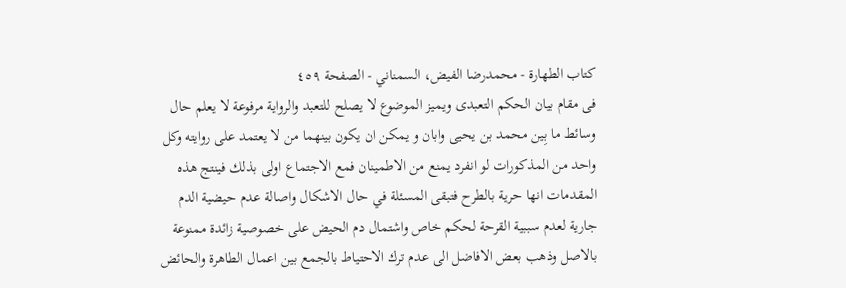كتاب الطهارة - محمدرضا الفيض، السمناني - الصفحة ٤٥٩
فى مقام بيان الحكم التعبدى ويميز الموضوع لا يصلح للتعبد والرواية مرفوعة لا يعلم حال وسائط ما بِین محمد بن يحيى وابان و يمكن ان يكون بينهما من لا يعتمد على روايته وكل واحد من المذكورات لو انفرد يمنع من الاطمينان فمع الاجتماع اولى بذلك فينتج هذه المقدمات انها حرية بالطرح فتبقى المسئلة في حال الاشكال واصالة عدم حيضية الدم جارية لعدم سببية القرحة لحكم خاص واشتمال دم الحيض على خصوصية زائدة ممنوعة بالاصل وذهب بعض الافاضل الى عدم ترك الاحتياط بالجمع بين اعمال الطاهرة والحائض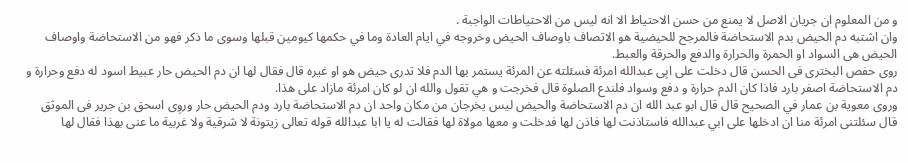و من المعلوم ان جريان الاصل لا يمنع من حسن الاحتياط الا انه ليس من الاحتياطات الواجبة .
وان اشتبه دم الحيض بدم الاستحاضة فالمرجح للحيضية هو الاتصاف باوصاف الحيض وخروجه في ايام العادة وما في حكمها كيومين قبلها وسوى ما ذكر فهو من الاستحاضة واوصاف الحيض هى السواد او الحمرة والحرارة والدفع والحرقة والعبط.
روى حفص البخترى فى الحسن قال دخلت على ابِی عبدالله امرئة فسئلته عن المرئة يستمر بها الدم فلا تدرى حيض هو او غيره قال فقال لها ان دم الحيض حار عبيط اسود له دفع وحرارة و دم الاستحاضة اصفر بارد فاذا كان الدم حرارة و دفع وسواد فلندع الصلوة قال فخرجت و هي تقول والله ان لو كان امرئة مازاد على هذا.
وروى معوية بن عمار في الصحيح قال قال ابو عبد الله ان دم الاستحاضة والحيض ليس يخرجان من مكان واحد ان دم الاستحاضة بارد ودم الحيض حار وروِی اسحق بن جرير فى الموثق قال سئلتنى امرئة منا ان ادخلها على ابي عبدالله فاستاذنت لها فاذن لها فدخلت و معها مولاة لها فقالت له يا ابا عبدالله قوله تعالى زيتونة لا شرقية ولا غربية ما عنى بهذا فقال لها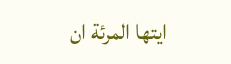ايتها المرئة ان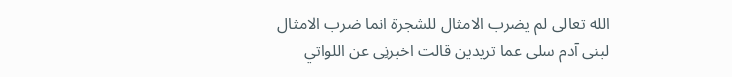الله تعالى لم يضرب الامثال للشجرة انما ضرب الامثال لبنى آدم سلى عما تريدين قالت اخبرنِی عن اللواتي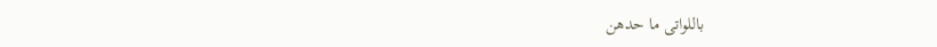باللواتى ما حدهن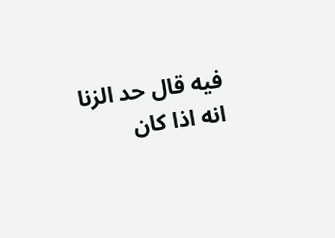فيه قال حد الزنا انه اذا كان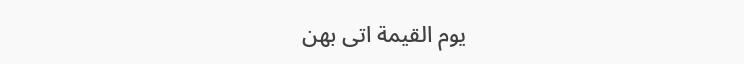يوم القيمة اتى بهن